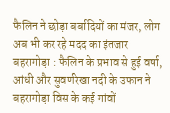फैलिन ने छोड़ा बर्बादियों का मंजर, लोग अब भी कर रहे मदद का इंतजार
बहरागोड़ा : फैलिन के प्रभाव से हुई वर्षा, आंधी और सुवर्णरेखा नदी के उफान ने बहरागोड़ा विस के कई गांवों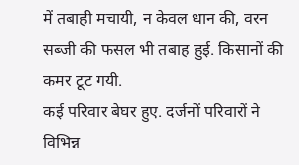में तबाही मचायी, न केवल धान की, वरन सब्जी की फसल भी तबाह हुई. किसानों की कमर टूट गयी.
कई परिवार बेघर हुए. दर्जनों परिवारों ने विभिन्न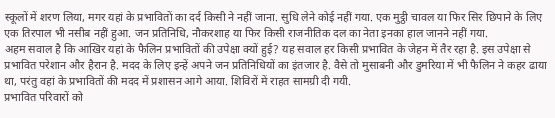स्कूलों में शरण लिया, मगर यहां के प्रभावितों का दर्द किसी ने नहीं जाना. सुधि लेने कोई नहीं गया. एक मुट्ठी चावल या फिर सिर छिपाने के लिए एक तिरपाल भी नसीब नहीं हुआ. जन प्रतिनिधि, नौकरशाह या फिर किसी राजनीतिक दल का नेता इनका हाल जानने नहीं गया.
अहम सवाल है कि आखिर यहां के फैलिन प्रभावितों की उपेक्षा क्यों हुई? यह सवाल हर किसी प्रभावित के जेहन में तैर रहा है. इस उपेक्षा से प्रभावित परेशान और हैरान है. मदद के लिए इन्हें अपने जन प्रतिनिधियों का इंतजार है. वैसे तो मुसाबनी और डुमरिया में भी फैलिन ने कहर ढाया था, परंतु वहां के प्रभावितों की मदद में प्रशासन आगे आया. शिविरों में राहत सामग्री दी गयी.
प्रभावित परिवारों को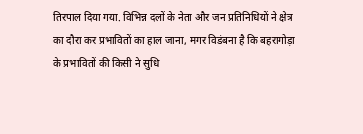तिरपाल दिया गया. विभिन्न दलों के नेता और जन प्रतिनिधियों ने क्षेत्र का दौरा कर प्रभावितों का हाल जाना, मगर विडंबना है कि बहरागोड़ा के प्रभावितों की किसी ने सुधि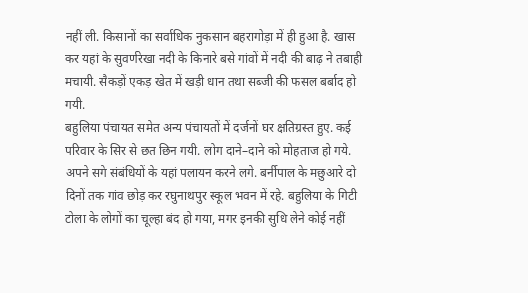नहीं ली. किसानों का सर्वाधिक नुकसान बहरागोड़ा में ही हुआ है. खास कर यहां के सुवर्णरेखा नदी के किनारे बसे गांवों में नदी की बाढ़ ने तबाही मचायी. सैकड़ों एकड़ खेत में खड़ी धान तथा सब्जी की फसल बर्बाद हो गयी.
बहुलिया पंचायत समेत अन्य पंचायतों में दर्जनों घर क्षतिग्रस्त हुए. कई परिवार के सिर से छत छिन गयी. लोग दाने–दाने को मोहताज हो गये. अपने सगे संबंधियों के यहां पलायन करने लगे. बर्नीपाल के मछुआरे दो दिनों तक गांव छोड़ कर रघुनाथपुर स्कूल भवन में रहे. बहुलिया के गिटी टोला के लोगों का चूल्हा बंद हो गया, मगर इनकी सुधि लेने कोई नहीं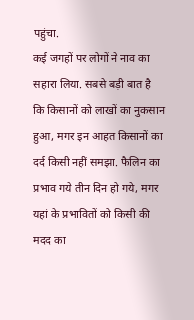पहुंचा.
कई जगहों पर लोगों ने नाव का सहारा लिया. सबसे बड़ी बात है कि किसानों को लाखों का नुकसान हुआ, मगर इन आहत किसानों का दर्द किसी नहीं समझा. फैलिन का प्रभाव गये तीन दिन हो गये, मगर यहां के प्रभावितों को किसी की मदद का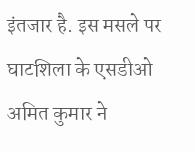इंतजार है. इस मसले पर घाटशिला के एसडीओ अमित कुमार ने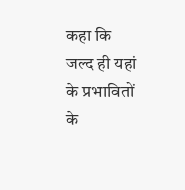कहा कि जल्द ही यहां के प्रभावितों के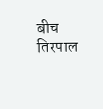बीच तिरपाल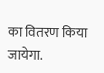का वितरण किया जायेगा.